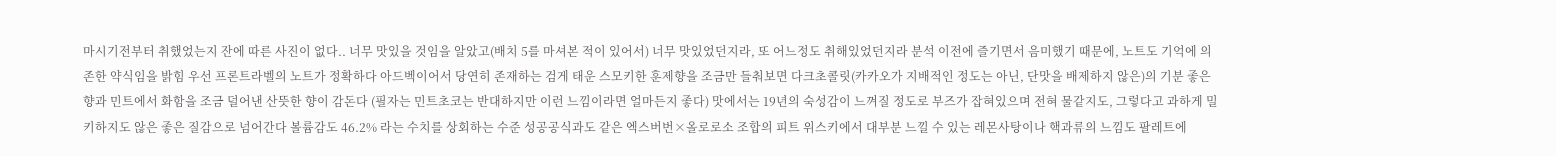마시기전부터 취했었는지 잔에 따른 사진이 없다.. 너무 맛있을 것임을 알았고(배치 5를 마셔본 적이 있어서) 너무 맛있었던지라, 또 어느정도 취해있었던지라 분석 이전에 즐기면서 음미했기 때문에, 노트도 기억에 의존한 약식임을 밝힘 우선 프론트라벨의 노트가 정확하다 아드벡이어서 당연히 존재하는 검게 태운 스모키한 훈제향을 조금만 들춰보면 다크초콜릿(카카오가 지배적인 정도는 아닌, 단맛을 배제하지 않은)의 기분 좋은 향과 민트에서 화함을 조금 덜어낸 산뜻한 향이 감돈다 (필자는 민트초코는 반대하지만 이런 느낌이라면 얼마든지 좋다) 맛에서는 19년의 숙성감이 느껴질 정도로 부즈가 잡혀있으며 전혀 물같지도, 그렇다고 과하게 밀키하지도 않은 좋은 질감으로 넘어간다 볼륨감도 46.2% 라는 수치를 상회하는 수준 성공공식과도 같은 엑스버번×올로로소 조합의 피트 위스키에서 대부분 느낄 수 있는 레몬사탕이나 핵과류의 느낌도 팔레트에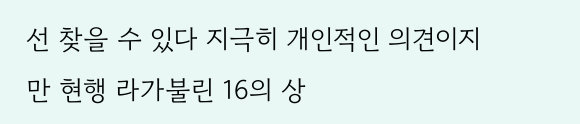선 찾을 수 있다 지극히 개인적인 의견이지만 현행 라가불린 16의 상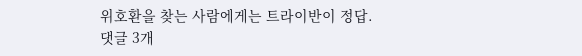위호환을 찾는 사람에게는 트라이반이 정답.
댓글 3개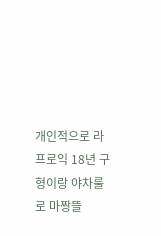개인적으로 라프로익 18년 구형이랑 야차룰로 마짱뜰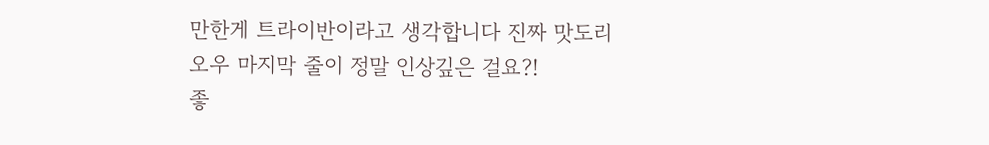만한게 트라이반이라고 생각합니다 진짜 맛도리
오우 마지막 줄이 정말 인상깊은 걸요?!
좋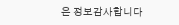은 정보감사합니다